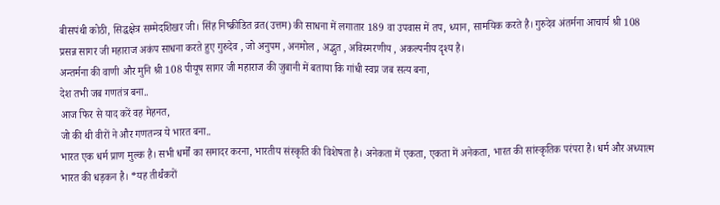बीसपंथी कोठी, सिद्धक्षेत्र सम्मेदशिखर जी। सिंह निष्क्रीडित व्रत(उत्तम) की साधना में लगातार 189 वा उपवास में तप, ध्यान, सामयिक करते है। गुरुदेव अंतर्मना आचार्य श्री 108 प्रसन्न सागर जी महाराज अकंप साधना करते हुए गुरुदेव , जो अनुपम , अनमोल , अद्भुत , अविस्मरणीय , अकल्पनीय दृश्य है।
अन्तर्मना की वाणी और मुनि श्री 108 पीयूष सागर जी महाराज की जुबानी में बताया कि गांधी स्वप्न जब सत्य बना,
देश तभी जब गणतंत्र बना..
आज फिर से याद करें वह मेहनत,
जो की थी वीरों ने और गणतन्त्र ये भारत बना..
भारत एक धर्म प्राण मुल्क है। सभी धर्मों का समादर करना, भारतीय संस्कृति की विशेषता है। अनेकता में एकता, एकता में अनेकता, भारत की सांस्कृतिक परंपरा है। धर्म और अध्यात्म भारत की धड़कन है। *यह तीर्थंकरों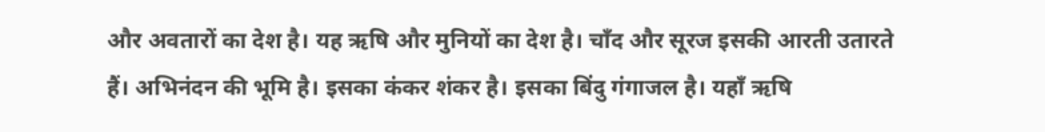और अवतारों का देश है। यह ऋषि और मुनियों का देश है। चाँद और सूरज इसकी आरती उतारते हैं। अभिनंदन की भूमि है। इसका कंकर शंकर है। इसका बिंदु गंगाजल है। यहाँ ऋषि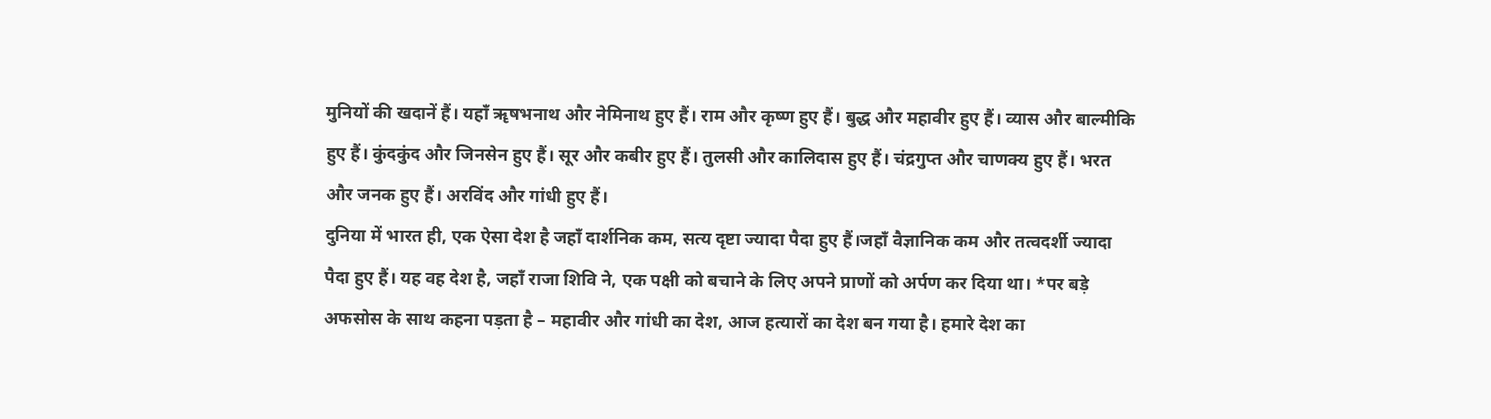मुनियों की खदानें हैं। यहाँ ॠषभनाथ और नेमिनाथ हुए हैं। राम और कृष्ण हुए हैं। बुद्ध और महावीर हुए हैं। व्यास और बाल्मीकि हुए हैं। कुंदकुंद और जिनसेन हुए हैं। सूर और कबीर हुए हैं। तुलसी और कालिदास हुए हैं। चंद्रगुप्त और चाणक्य हुए हैं। भरत और जनक हुए हैं। अरविंद और गांधी हुए हैं।
दुनिया में भारत ही, एक ऐसा देश है जहाँ दार्शनिक कम, सत्य दृष्टा ज्यादा पैदा हुए हैं।जहाँ वैज्ञानिक कम और तत्वदर्शी ज्यादा पैदा हुए हैं। यह वह देश है, जहाँ राजा शिवि ने, एक पक्षी को बचाने के लिए अपने प्राणों को अर्पण कर दिया था। *पर बड़े अफसोस के साथ कहना पड़ता है – महावीर और गांधी का देश, आज हत्यारों का देश बन गया है। हमारे देश का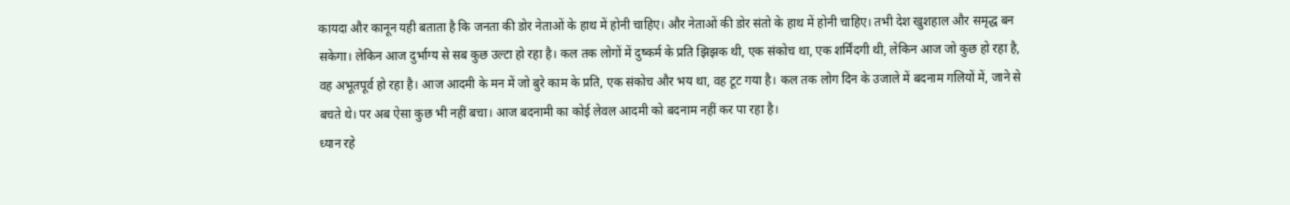कायदा और कानून यही बताता है कि जनता की डोर नेताओं के हाथ में होनी चाहिए। और नेताओं की डोर संतो के हाथ में होनी चाहिए। तभी देश खुशहाल और समृद्ध बन सकेगा। लेकिन आज दुर्भाग्य से सब कुछ उल्टा हो रहा है। कल तक लोगों में दुष्कर्म के प्रति झिझक थी, एक संकोच था, एक शर्मिंदगी थी, लेकिन आज जो कुछ हो रहा है, वह अभूतपूर्व हो रहा है। आज आदमी के मन में जो बुरे काम के प्रति, एक संकोच और भय था, वह टूट गया है। कल तक लोग दिन के उजाले में बदनाम गलियों में, जाने से बचते थे। पर अब ऐसा कुछ भी नहीं बचा। आज बदनामी का कोई लेवल आदमी को बदनाम नहीं कर पा रहा है।
ध्यान रहे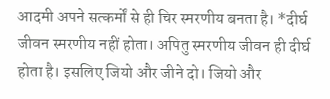आदमी अपने सत्कर्मों से ही चिर स्मरणीय बनता है। *दीर्घ जीवन स्मरणीय नहीं होता। अपितु स्मरणीय जीवन ही दीर्घ होता है। इसलिए जियो और जीने दो। जियो और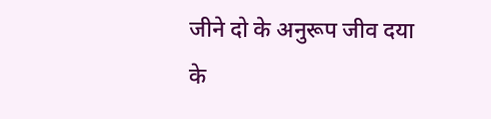जीने दो के अनुरूप जीव दया के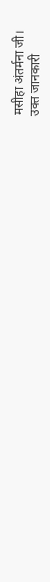मसीहा अंतर्मना जी।
उक्त जानकारी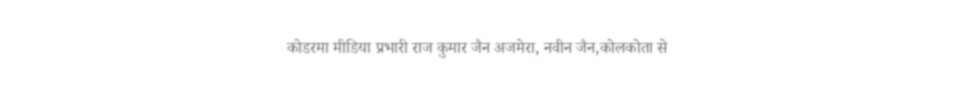कोडरमा मीडिया प्रभारी राज कुमार जैन अजमेरा, नवीन जैन,कोलकोता से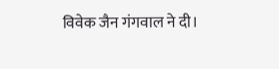विवेक जैन गंगवाल ने दी।